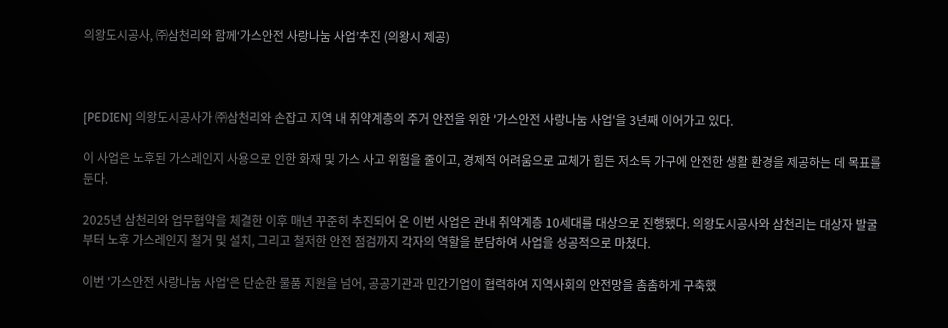의왕도시공사, ㈜삼천리와 함께‘가스안전 사랑나눔 사업’추진 (의왕시 제공)



[PEDIEN] 의왕도시공사가 ㈜삼천리와 손잡고 지역 내 취약계층의 주거 안전을 위한 '가스안전 사랑나눔 사업'을 3년째 이어가고 있다.

이 사업은 노후된 가스레인지 사용으로 인한 화재 및 가스 사고 위험을 줄이고, 경제적 어려움으로 교체가 힘든 저소득 가구에 안전한 생활 환경을 제공하는 데 목표를 둔다.

2025년 삼천리와 업무협약을 체결한 이후 매년 꾸준히 추진되어 온 이번 사업은 관내 취약계층 10세대를 대상으로 진행됐다. 의왕도시공사와 삼천리는 대상자 발굴부터 노후 가스레인지 철거 및 설치, 그리고 철저한 안전 점검까지 각자의 역할을 분담하여 사업을 성공적으로 마쳤다.

이번 '가스안전 사랑나눔 사업'은 단순한 물품 지원을 넘어, 공공기관과 민간기업이 협력하여 지역사회의 안전망을 촘촘하게 구축했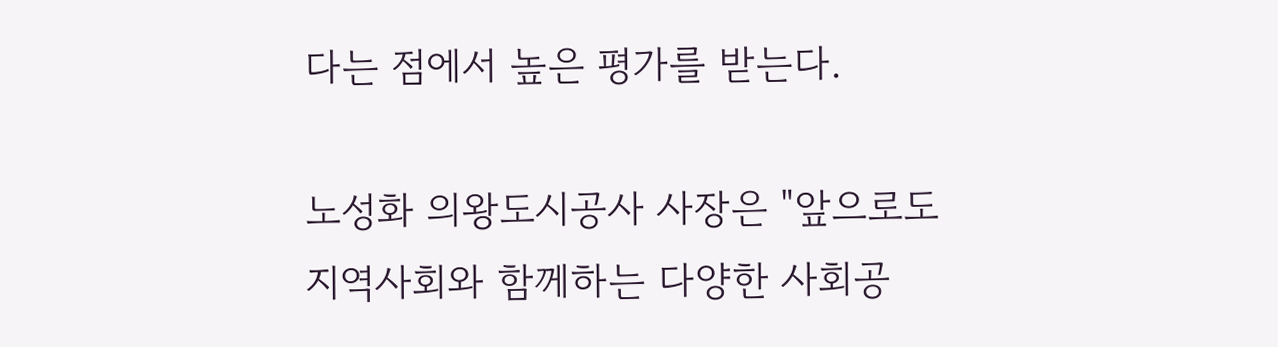다는 점에서 높은 평가를 받는다.

노성화 의왕도시공사 사장은 "앞으로도 지역사회와 함께하는 다양한 사회공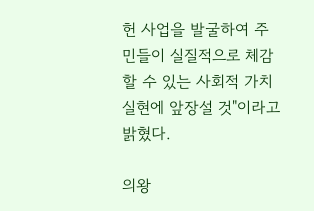헌 사업을 발굴하여 주민들이 실질적으로 체감할 수 있는 사회적 가치 실현에 앞장설 것"이라고 밝혔다.

의왕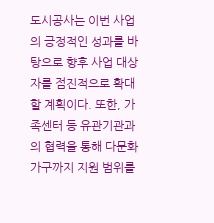도시공사는 이번 사업의 긍정적인 성과를 바탕으로 향후 사업 대상자를 점진적으로 확대할 계획이다. 또한, 가족센터 등 유관기관과의 협력을 통해 다문화 가구까지 지원 범위를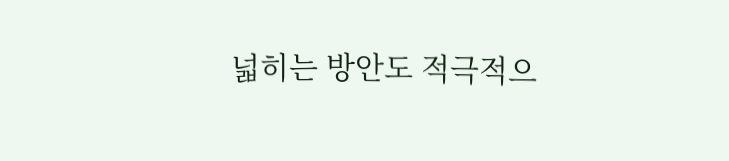넓히는 방안도 적극적으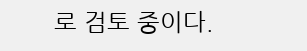로 검토 중이다.